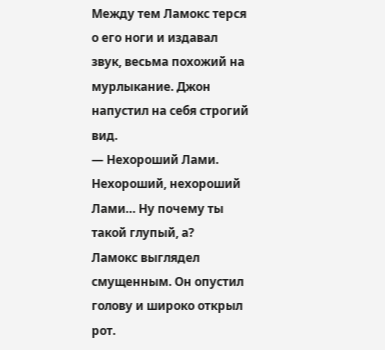Между тем Ламокс терся о его ноги и издавал звук, весьма похожий на мурлыкание. Джон напустил на себя строгий вид.
— Нехороший Лами. Нехороший, нехороший Лами… Ну почему ты такой глупый, а?
Ламокс выглядел смущенным. Он опустил голову и широко открыл рот.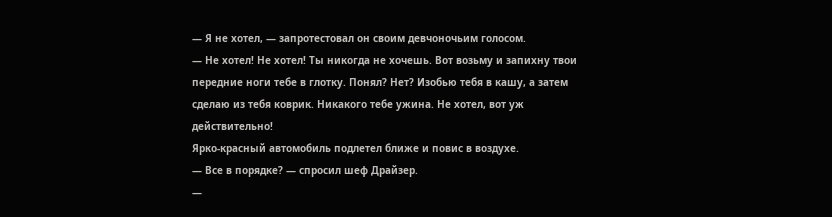— Я не хотел, — запротестовал он своим девчоночьим голосом.
— Не хотел! Не хотел! Ты никогда не хочешь. Вот возьму и запихну твои передние ноги тебе в глотку. Понял? Нет? Изобью тебя в кашу, а затем сделаю из тебя коврик. Никакого тебе ужина. Не хотел, вот уж действительно!
Ярко-красный автомобиль подлетел ближе и повис в воздухе.
— Все в порядке? — спросил шеф Драйзер.
—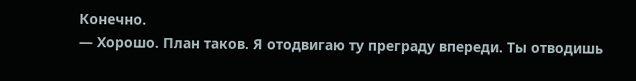Конечно.
— Хорошо. План таков. Я отодвигаю ту преграду впереди. Ты отводишь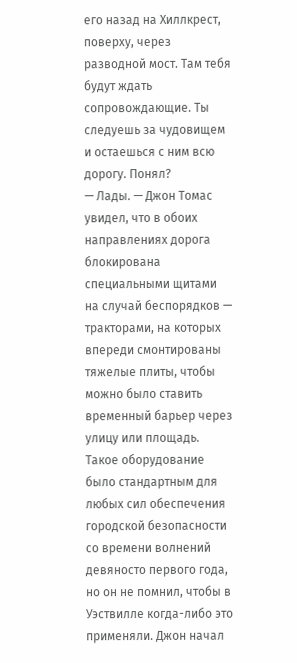его назад на Хиллкрест, поверху, через разводной мост. Там тебя будут ждать сопровождающие. Ты следуешь за чудовищем и остаешься с ним всю дорогу. Понял?
— Лады. — Джон Томас увидел, что в обоих направлениях дорога блокирована специальными щитами на случай беспорядков — тракторами, на которых впереди смонтированы тяжелые плиты, чтобы можно было ставить временный барьер через улицу или площадь.
Такое оборудование было стандартным для любых сил обеспечения городской безопасности со времени волнений девяносто первого года, но он не помнил, чтобы в Уэствилле когда-либо это применяли. Джон начал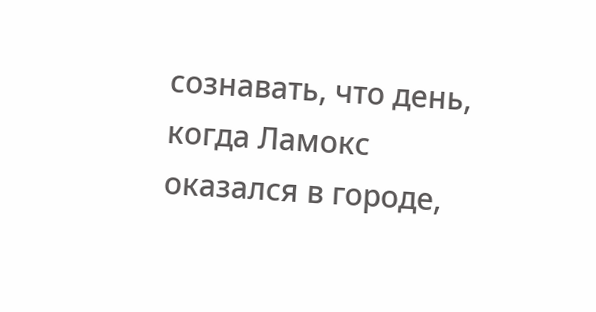сознавать, что день, когда Ламокс оказался в городе,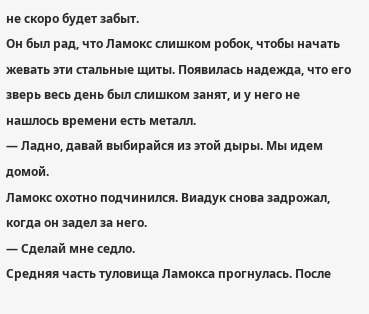не скоро будет забыт.
Он был рад, что Ламокс слишком робок, чтобы начать жевать эти стальные щиты. Появилась надежда, что его зверь весь день был слишком занят, и у него не нашлось времени есть металл.
— Ладно, давай выбирайся из этой дыры. Мы идем домой.
Ламокс охотно подчинился. Виадук снова задрожал, когда он задел за него.
— Сделай мне седло.
Средняя часть туловища Ламокса прогнулась. После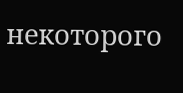некоторого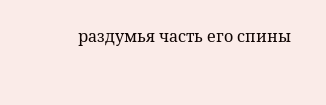раздумья часть его спины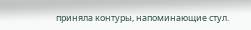приняла контуры, напоминающие стул.